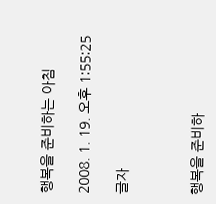행복을 준비하는 아침

2008. 1. 19. 오후 1:55:25

글자



행복을 준비하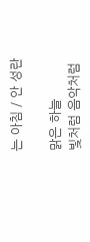는 아침 / 안 성란

맑은 하늘
빛처럼 음악처럼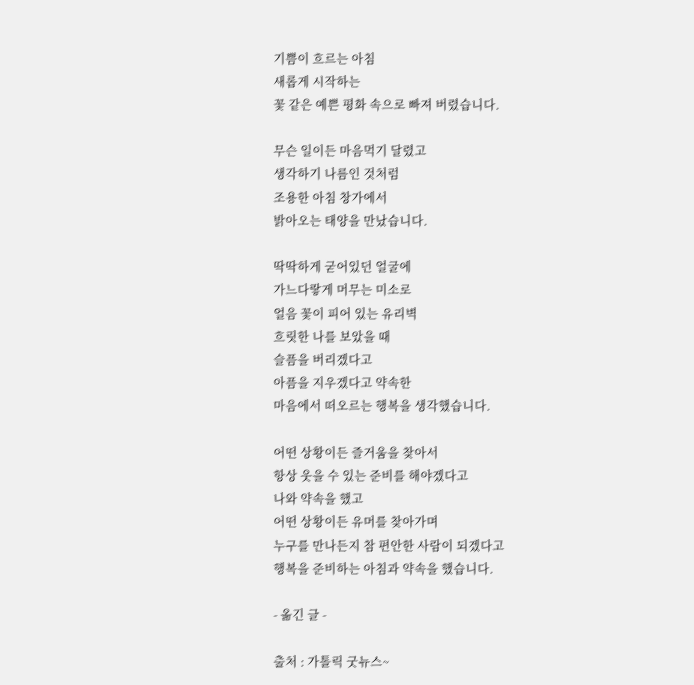기쁨이 흐르는 아침
새롭게 시작하는
꽃 같은 예쁜 평화 속으로 빠져 버렸습니다.

무슨 일이든 마음먹기 달렸고
생각하기 나름인 것처럼
조용한 아침 창가에서
밝아오는 태양을 만났습니다.

딱딱하게 굳어있던 얼굴에
가느다랗게 머무는 미소로
얼음 꽃이 피어 있는 유리벽
흐릿한 나를 보았을 때
슬픔을 버리겠다고
아픔을 지우겠다고 약속한
마음에서 떠오르는 행복을 생각했습니다.

어떤 상황이든 즐거움을 찾아서
항상 웃을 수 있는 준비를 해야겠다고
나와 약속을 했고
어떤 상황이든 유머를 찾아가며
누구를 만나든지 참 편안한 사람이 되겠다고
행복을 준비하는 아침과 약속을 했습니다.

- 옮긴 글 -

출처 : 가톨릭 굿뉴스~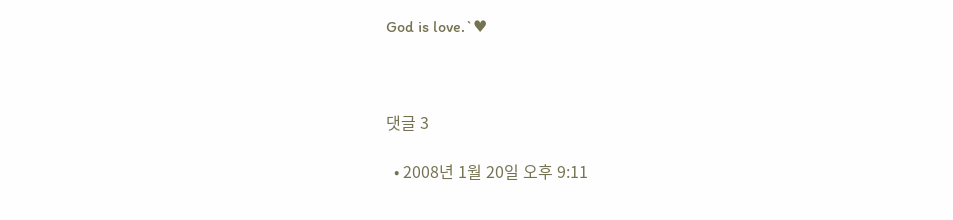God is love.`♥



댓글 3

  • 2008년 1월 20일 오후 9:11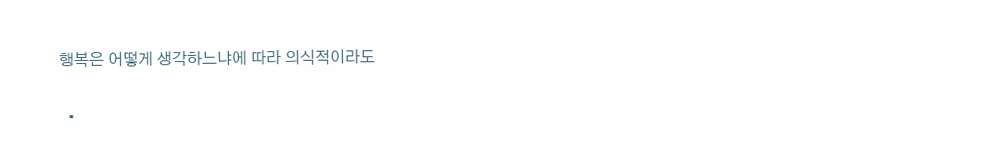행복은 어떻게 생각하느냐에 따라 의식적이라도

  •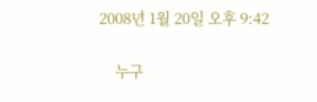2008년 1월 20일 오후 9:42

    누구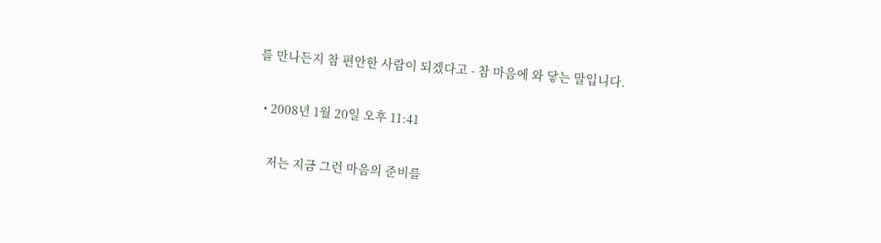를 만나든지 참 편안한 사람이 되겠다고 - 참 마음에 와 닿는 말입니다.

  • 2008년 1월 20일 오후 11:41

    저는 지금 그런 마음의 준비를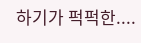하기가 퍽퍽한....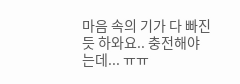마음 속의 기가 다 빠진 듯 하와요.. 충전해야는데... ㅠㅠ